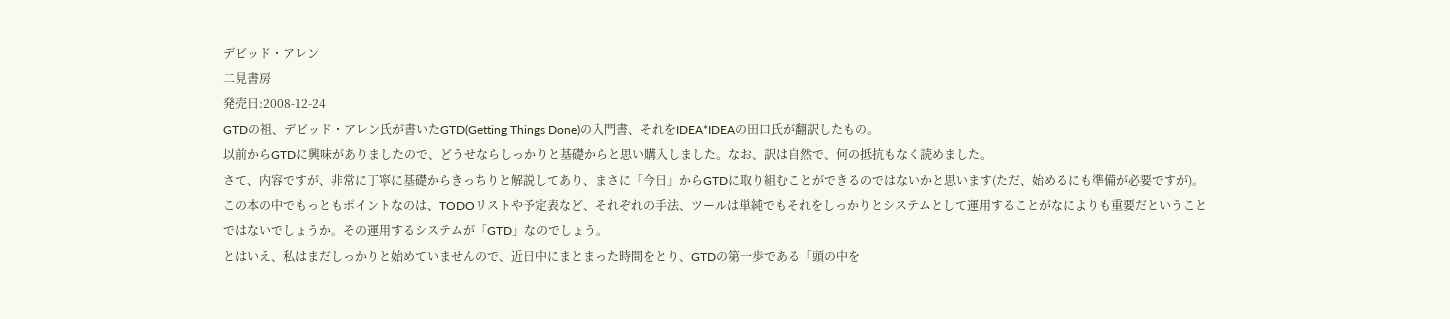デビッド・アレン
二見書房
発売日:2008-12-24
GTDの祖、デビッド・アレン氏が書いたGTD(Getting Things Done)の入門書、それをIDEA*IDEAの田口氏が翻訳したもの。
以前からGTDに興味がありましたので、どうせならしっかりと基礎からと思い購入しました。なお、訳は自然で、何の抵抗もなく読めました。
さて、内容ですが、非常に丁寧に基礎からきっちりと解説してあり、まさに「今日」からGTDに取り組むことができるのではないかと思います(ただ、始めるにも準備が必要ですが)。
この本の中でもっともポイントなのは、TODOリストや予定表など、それぞれの手法、ツールは単純でもそれをしっかりとシステムとして運用することがなによりも重要だということではないでしょうか。その運用するシステムが「GTD」なのでしょう。
とはいえ、私はまだしっかりと始めていませんので、近日中にまとまった時間をとり、GTDの第一歩である「頭の中を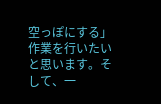空っぽにする」作業を行いたいと思います。そして、一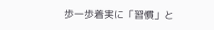歩一歩着実に「習慣」と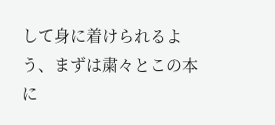して身に着けられるよう、まずは粛々とこの本に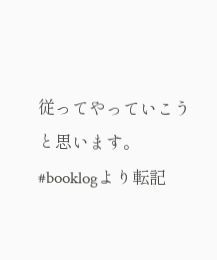従ってやっていこうと思います。
#booklogより転記